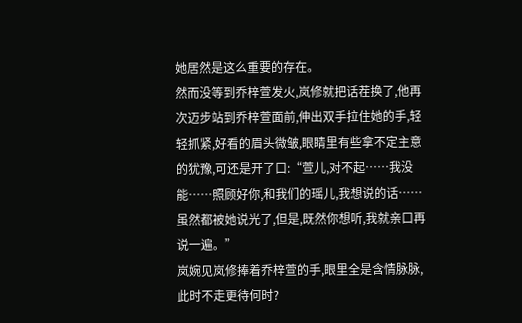她居然是这么重要的存在。
然而没等到乔梓萱发火,岚修就把话茬换了,他再次迈步站到乔梓萱面前,伸出双手拉住她的手,轻轻抓紧,好看的眉头微皱,眼睛里有些拿不定主意的犹豫,可还是开了口:“萱儿,对不起……我没能……照顾好你,和我们的瑶儿,我想说的话……虽然都被她说光了,但是,既然你想听,我就亲口再说一遍。”
岚婉见岚修捧着乔梓萱的手,眼里全是含情脉脉,此时不走更待何时?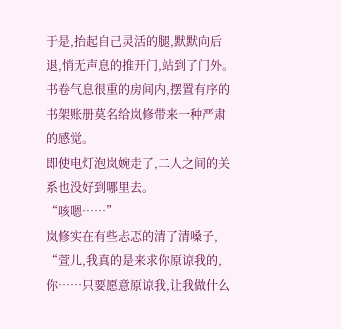于是,抬起自己灵活的腿,默默向后退,悄无声息的推开门,站到了门外。
书卷气息很重的房间内,摆置有序的书架账册莫名给岚修带来一种严肃的感觉。
即使电灯泡岚婉走了,二人之间的关系也没好到哪里去。
“咳嗯……”
岚修实在有些忐忑的清了清嗓子,
“萱儿,我真的是来求你原谅我的,你……只要愿意原谅我,让我做什么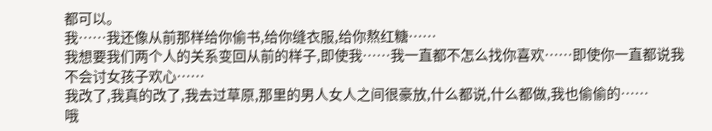都可以。
我……我还像从前那样给你偷书,给你缝衣服,给你熬红糖……
我想要我们两个人的关系变回从前的样子,即使我……我一直都不怎么找你喜欢……即使你一直都说我不会讨女孩子欢心……
我改了,我真的改了,我去过草原,那里的男人女人之间很豪放,什么都说,什么都做,我也偷偷的……
哦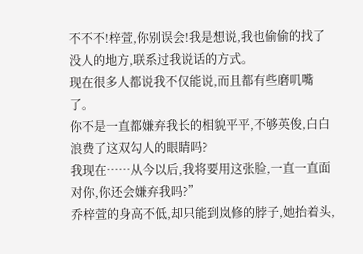不不不!梓萱,你别误会!我是想说,我也偷偷的找了没人的地方,联系过我说话的方式。
现在很多人都说我不仅能说,而且都有些磨叽嘴了。
你不是一直都嫌弃我长的相貌平平,不够英俊,白白浪费了这双勾人的眼睛吗?
我现在……从今以后,我将要用这张脸,一直一直面对你,你还会嫌弃我吗?”
乔梓萱的身高不低,却只能到岚修的脖子,她抬着头,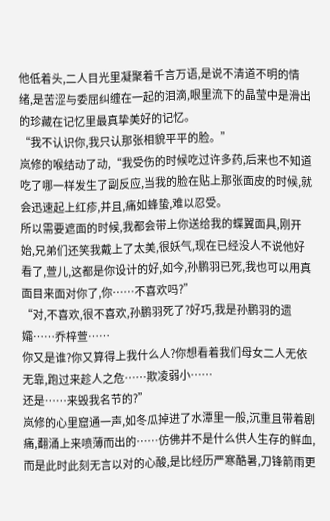他低着头,二人目光里凝聚着千言万语,是说不清道不明的情绪,是苦涩与委屈纠缠在一起的泪滴,眼里流下的晶莹中是滑出的珍藏在记忆里最真挚美好的记忆。
“我不认识你,我只认那张相貌平平的脸。”
岚修的喉结动了动,“我受伤的时候吃过许多药,后来也不知道吃了哪一样发生了副反应,当我的脸在贴上那张面皮的时候,就会迅速起上红疹,并且,痛如蜂蛰,难以忍受。
所以需要遮面的时候,我都会带上你送给我的蝶翼面具,刚开始,兄弟们还笑我戴上了太美,很妖气,现在已经没人不说他好看了,萱儿,这都是你设计的好,如今,孙鹏羽已死,我也可以用真面目来面对你了,你……不喜欢吗?”
“对,不喜欢,很不喜欢,孙鹏羽死了?好巧,我是孙鹏羽的遗孀……乔梓萱……
你又是谁?你又算得上我什么人?你想看着我们母女二人无依无靠,跑过来趁人之危……欺凌弱小……
还是……来毁我名节的?”
岚修的心里窟通一声,如冬瓜掉进了水潭里一般,沉重且带着剧痛,翻涌上来喷薄而出的……仿佛并不是什么供人生存的鲜血,而是此时此刻无言以对的心酸,是比经历严寒酷暑,刀锋箭雨更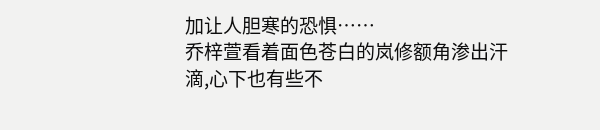加让人胆寒的恐惧……
乔梓萱看着面色苍白的岚修额角渗出汗滴,心下也有些不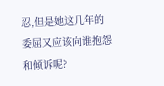忍,但是她这几年的委屈又应该向谁抱怨和倾诉呢?